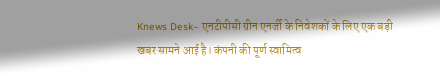Knews Desk– एनटीपीसी ग्रीन एनर्जी के निवेशकों के लिए एक बड़ी खबर सामने आई है। कंपनी की पूर्ण स्वामित्व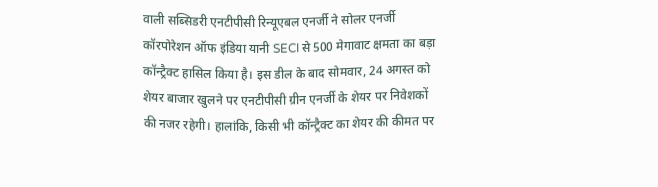वाली सब्सिडरी एनटीपीसी रिन्यूएबल एनर्जी ने सोलर एनर्जी कॉरपोरेशन ऑफ इंडिया यानी SECI से 500 मेगावाट क्षमता का बड़ा कॉन्ट्रैक्ट हासिल किया है। इस डील के बाद सोमवार, 24 अगस्त को शेयर बाजार खुलने पर एनटीपीसी ग्रीन एनर्जी के शेयर पर निवेशकों की नजर रहेगी। हालांकि, किसी भी कॉन्ट्रैक्ट का शेयर की कीमत पर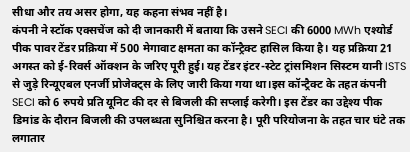सीधा और तय असर होगा, यह कहना संभव नहीं है।
कंपनी ने स्टॉक एक्सचेंज को दी जानकारी में बताया कि उसने SECI की 6000 MWh एश्योर्ड पीक पावर टेंडर प्रक्रिया में 500 मेगावाट क्षमता का कॉन्ट्रैक्ट हासिल किया है। यह प्रक्रिया 21 अगस्त को ई-रिवर्स ऑक्शन के जरिए पूरी हुई। यह टेंडर इंटर-स्टेट ट्रांसमिशन सिस्टम यानी ISTS से जुड़े रिन्यूएबल एनर्जी प्रोजेक्ट्स के लिए जारी किया गया था।इस कॉन्ट्रैक्ट के तहत कंपनी SECI को 6 रुपये प्रति यूनिट की दर से बिजली की सप्लाई करेगी। इस टेंडर का उद्देश्य पीक डिमांड के दौरान बिजली की उपलब्धता सुनिश्चित करना है। पूरी परियोजना के तहत चार घंटे तक लगातार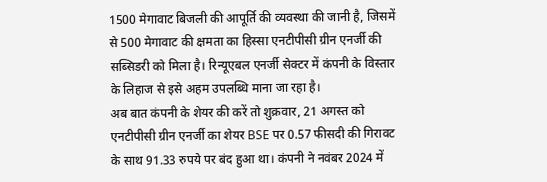1500 मेगावाट बिजली की आपूर्ति की व्यवस्था की जानी है, जिसमें से 500 मेगावाट की क्षमता का हिस्सा एनटीपीसी ग्रीन एनर्जी की सब्सिडरी को मिला है। रिन्यूएबल एनर्जी सेक्टर में कंपनी के विस्तार के लिहाज से इसे अहम उपलब्धि माना जा रहा है।
अब बात कंपनी के शेयर की करें तो शुक्रवार, 21 अगस्त को एनटीपीसी ग्रीन एनर्जी का शेयर BSE पर 0.57 फीसदी की गिरावट के साथ 91.33 रुपये पर बंद हुआ था। कंपनी ने नवंबर 2024 में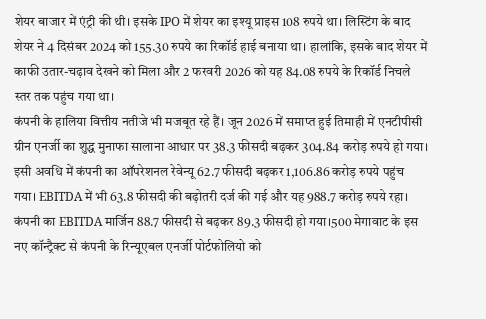शेयर बाजार में एंट्री की थी। इसके IPO में शेयर का इश्यू प्राइस 108 रुपये था। लिस्टिंग के बाद शेयर ने 4 दिसंबर 2024 को 155.30 रुपये का रिकॉर्ड हाई बनाया था। हालांकि, इसके बाद शेयर में काफी उतार-चढ़ाव देखने को मिला और 2 फरवरी 2026 को यह 84.08 रुपये के रिकॉर्ड निचले स्तर तक पहुंच गया था।
कंपनी के हालिया वित्तीय नतीजे भी मजबूत रहे हैं। जून 2026 में समाप्त हुई तिमाही में एनटीपीसी ग्रीन एनर्जी का शुद्ध मुनाफा सालाना आधार पर 38.3 फीसदी बढ़कर 304.84 करोड़ रुपये हो गया। इसी अवधि में कंपनी का ऑपरेशनल रेवेन्यू 62.7 फीसदी बढ़कर 1,106.86 करोड़ रुपये पहुंच गया। EBITDA में भी 63.8 फीसदी की बढ़ोतरी दर्ज की गई और यह 988.7 करोड़ रुपये रहा। कंपनी का EBITDA मार्जिन 88.7 फीसदी से बढ़कर 89.3 फीसदी हो गया।500 मेगावाट के इस नए कॉन्ट्रैक्ट से कंपनी के रिन्यूएबल एनर्जी पोर्टफोलियो को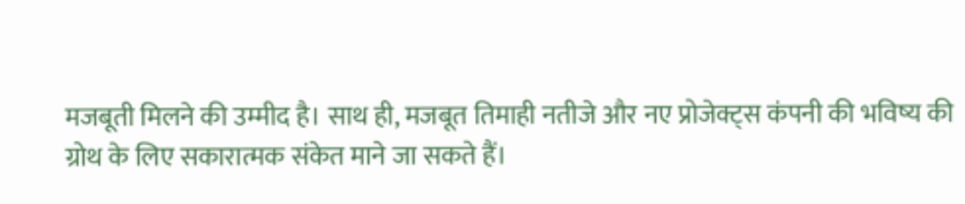मजबूती मिलने की उम्मीद है। साथ ही, मजबूत तिमाही नतीजे और नए प्रोजेक्ट्स कंपनी की भविष्य की ग्रोथ के लिए सकारात्मक संकेत माने जा सकते हैं।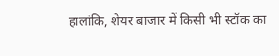हालांकि, शेयर बाजार में किसी भी स्टॉक का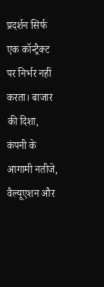प्रदर्शन सिर्फ एक कॉन्ट्रैक्ट पर निर्भर नहीं करता। बाजार की दिशा, कंपनी के आगामी नतीजे, वैल्यूएशन और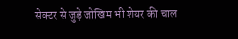सेक्टर से जुड़े जोखिम भी शेयर की चाल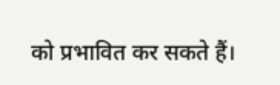को प्रभावित कर सकते हैं।